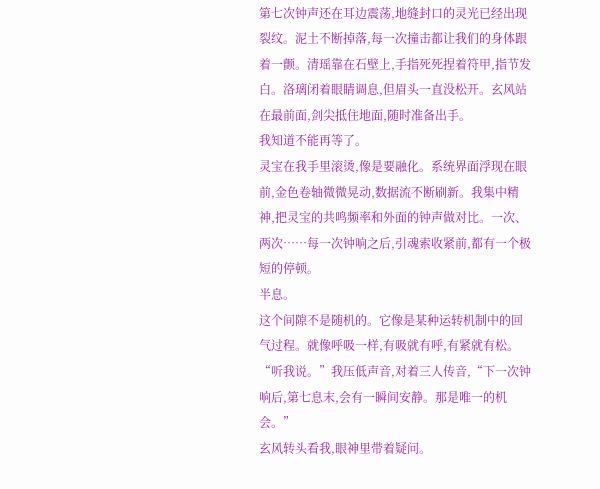第七次钟声还在耳边震荡,地缝封口的灵光已经出现裂纹。泥土不断掉落,每一次撞击都让我们的身体跟着一颤。清瑶靠在石壁上,手指死死捏着符甲,指节发白。洛璃闭着眼睛调息,但眉头一直没松开。玄风站在最前面,剑尖抵住地面,随时准备出手。
我知道不能再等了。
灵宝在我手里滚烫,像是要融化。系统界面浮现在眼前,金色卷轴微微晃动,数据流不断刷新。我集中精神,把灵宝的共鸣频率和外面的钟声做对比。一次、两次……每一次钟响之后,引魂索收紧前,都有一个极短的停顿。
半息。
这个间隙不是随机的。它像是某种运转机制中的回气过程。就像呼吸一样,有吸就有呼,有紧就有松。
“听我说。”我压低声音,对着三人传音,“下一次钟响后,第七息末,会有一瞬间安静。那是唯一的机会。”
玄风转头看我,眼神里带着疑问。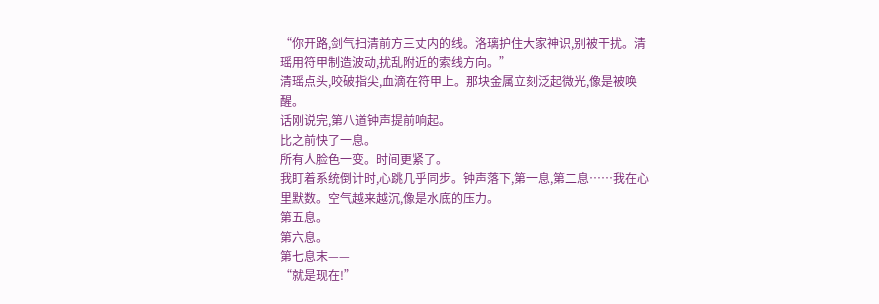“你开路,剑气扫清前方三丈内的线。洛璃护住大家神识,别被干扰。清瑶用符甲制造波动,扰乱附近的索线方向。”
清瑶点头,咬破指尖,血滴在符甲上。那块金属立刻泛起微光,像是被唤醒。
话刚说完,第八道钟声提前响起。
比之前快了一息。
所有人脸色一变。时间更紧了。
我盯着系统倒计时,心跳几乎同步。钟声落下,第一息,第二息……我在心里默数。空气越来越沉,像是水底的压力。
第五息。
第六息。
第七息末——
“就是现在!”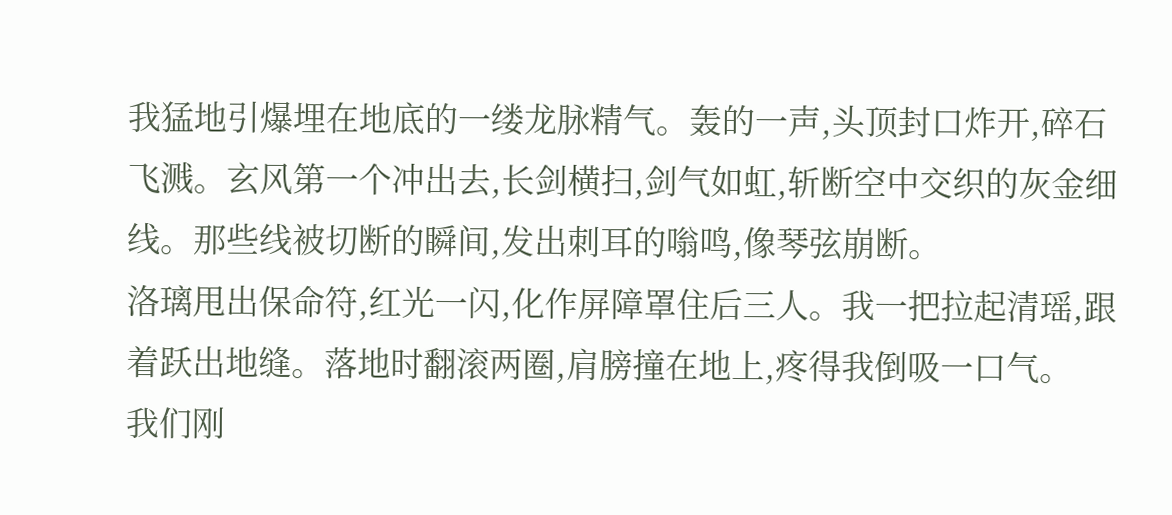我猛地引爆埋在地底的一缕龙脉精气。轰的一声,头顶封口炸开,碎石飞溅。玄风第一个冲出去,长剑横扫,剑气如虹,斩断空中交织的灰金细线。那些线被切断的瞬间,发出刺耳的嗡鸣,像琴弦崩断。
洛璃甩出保命符,红光一闪,化作屏障罩住后三人。我一把拉起清瑶,跟着跃出地缝。落地时翻滚两圈,肩膀撞在地上,疼得我倒吸一口气。
我们刚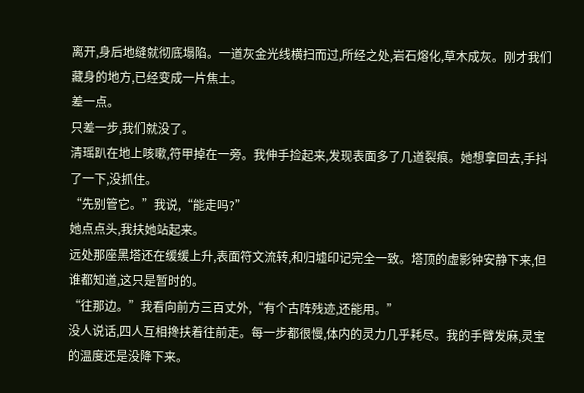离开,身后地缝就彻底塌陷。一道灰金光线横扫而过,所经之处,岩石熔化,草木成灰。刚才我们藏身的地方,已经变成一片焦土。
差一点。
只差一步,我们就没了。
清瑶趴在地上咳嗽,符甲掉在一旁。我伸手捡起来,发现表面多了几道裂痕。她想拿回去,手抖了一下,没抓住。
“先别管它。”我说,“能走吗?”
她点点头,我扶她站起来。
远处那座黑塔还在缓缓上升,表面符文流转,和归墟印记完全一致。塔顶的虚影钟安静下来,但谁都知道,这只是暂时的。
“往那边。”我看向前方三百丈外,“有个古阵残迹,还能用。”
没人说话,四人互相搀扶着往前走。每一步都很慢,体内的灵力几乎耗尽。我的手臂发麻,灵宝的温度还是没降下来。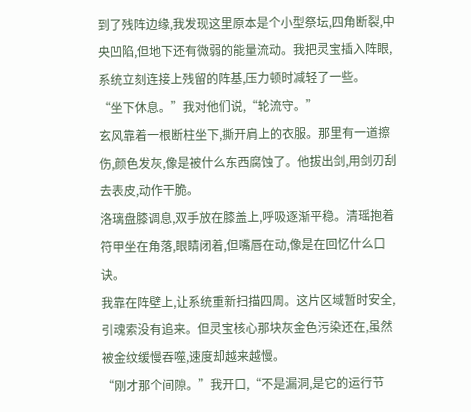到了残阵边缘,我发现这里原本是个小型祭坛,四角断裂,中央凹陷,但地下还有微弱的能量流动。我把灵宝插入阵眼,系统立刻连接上残留的阵基,压力顿时减轻了一些。
“坐下休息。”我对他们说,“轮流守。”
玄风靠着一根断柱坐下,撕开肩上的衣服。那里有一道擦伤,颜色发灰,像是被什么东西腐蚀了。他拔出剑,用剑刃刮去表皮,动作干脆。
洛璃盘膝调息,双手放在膝盖上,呼吸逐渐平稳。清瑶抱着符甲坐在角落,眼睛闭着,但嘴唇在动,像是在回忆什么口诀。
我靠在阵壁上,让系统重新扫描四周。这片区域暂时安全,引魂索没有追来。但灵宝核心那块灰金色污染还在,虽然被金纹缓慢吞噬,速度却越来越慢。
“刚才那个间隙。”我开口,“不是漏洞,是它的运行节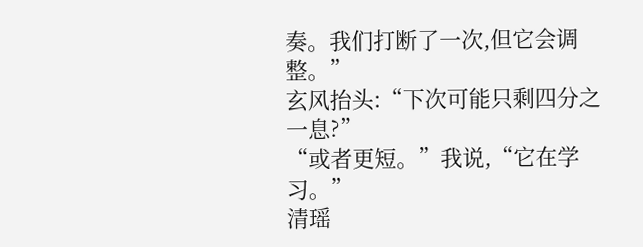奏。我们打断了一次,但它会调整。”
玄风抬头:“下次可能只剩四分之一息?”
“或者更短。”我说,“它在学习。”
清瑶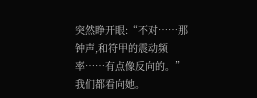突然睁开眼:“不对……那钟声,和符甲的震动频率……有点像反向的。”
我们都看向她。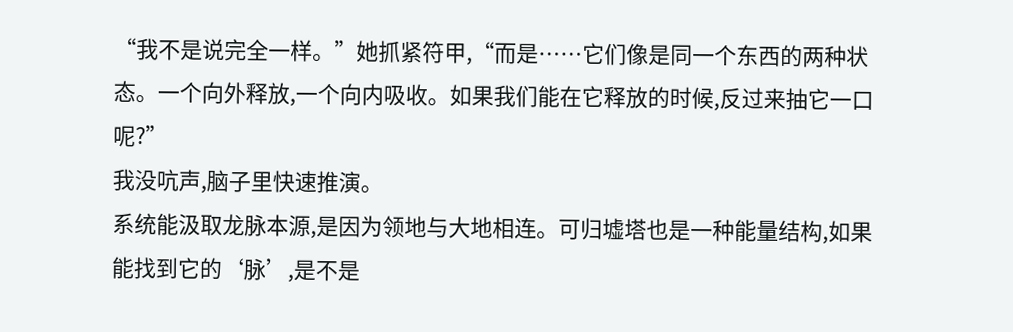“我不是说完全一样。”她抓紧符甲,“而是……它们像是同一个东西的两种状态。一个向外释放,一个向内吸收。如果我们能在它释放的时候,反过来抽它一口呢?”
我没吭声,脑子里快速推演。
系统能汲取龙脉本源,是因为领地与大地相连。可归墟塔也是一种能量结构,如果能找到它的‘脉’,是不是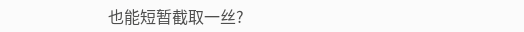也能短暂截取一丝?